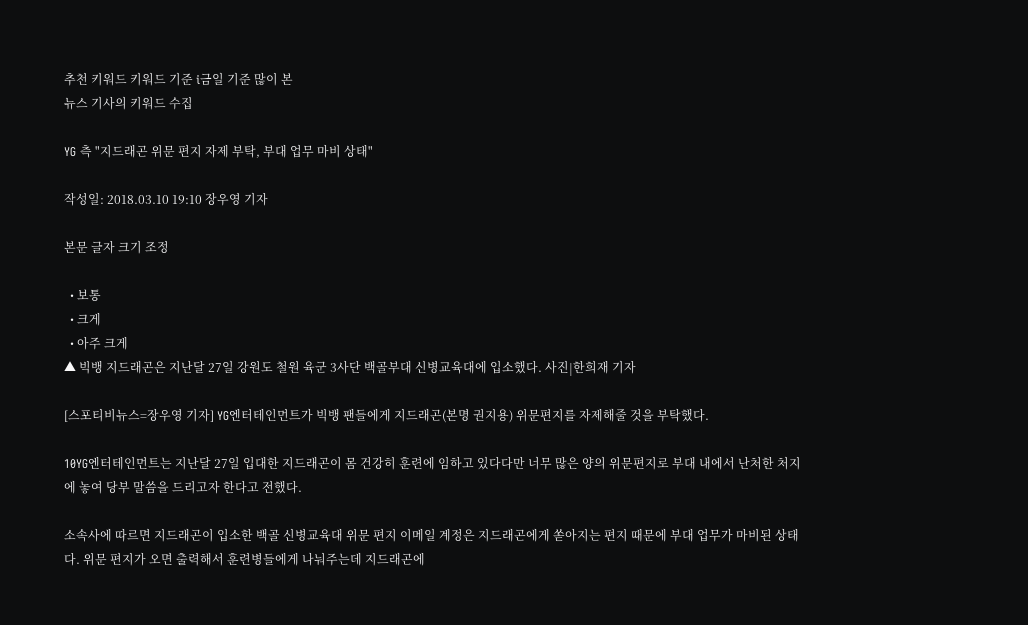추천 키워드 키워드 기준 i금일 기준 많이 본
뉴스 기사의 키워드 수집

YG 측 "지드래곤 위문 편지 자제 부탁, 부대 업무 마비 상태"

작성일: 2018.03.10 19:10 장우영 기자

본문 글자 크기 조정

  • 보통
  • 크게
  • 아주 크게
▲ 빅뱅 지드래곤은 지난달 27일 강원도 철원 육군 3사단 백골부대 신병교육대에 입소했다. 사진|한희재 기자

[스포티비뉴스=장우영 기자] YG엔터테인먼트가 빅뱅 팬들에게 지드래곤(본명 권지용) 위문편지를 자제해줄 것을 부탁했다.

10YG엔터테인먼트는 지난달 27일 입대한 지드래곤이 몸 건강히 훈련에 임하고 있다다만 너무 많은 양의 위문편지로 부대 내에서 난처한 처지에 놓여 당부 말씀을 드리고자 한다고 전했다.

소속사에 따르면 지드래곤이 입소한 백골 신병교육대 위문 편지 이메일 계정은 지드래곤에게 쏟아지는 편지 때문에 부대 업무가 마비된 상태다. 위문 편지가 오면 출력해서 훈련병들에게 나눠주는데 지드래곤에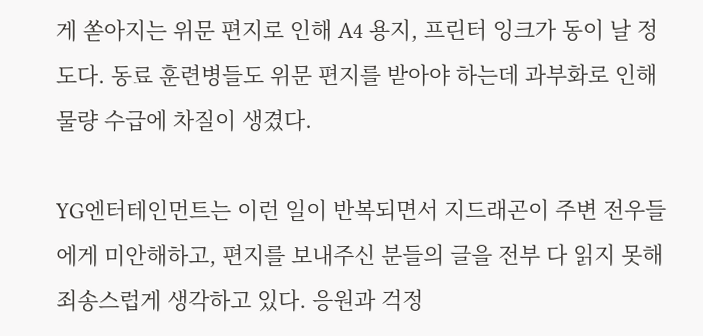게 쏟아지는 위문 편지로 인해 A4 용지, 프린터 잉크가 동이 날 정도다. 동료 훈련병들도 위문 편지를 받아야 하는데 과부화로 인해 물량 수급에 차질이 생겼다.

YG엔터테인먼트는 이런 일이 반복되면서 지드래곤이 주변 전우들에게 미안해하고, 편지를 보내주신 분들의 글을 전부 다 읽지 못해 죄송스럽게 생각하고 있다. 응원과 걱정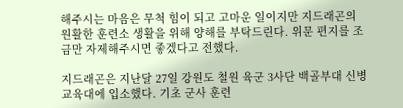해주시는 마음은 무척 힘이 되고 고마운 일이지만 지드래곤의 원활한 훈련소 생활을 위해 양해를 부탁드린다. 위문 편지를 조금만 자제해주시면 좋겠다고 전했다.

지드래곤은 지난달 27일 강원도 철원 육군 3사단 백골부대 신병교육대에 입소했다. 기초 군사 훈련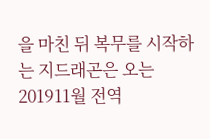을 마친 뒤 복무를 시작하는 지드래곤은 오는 201911월 전역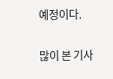예정이다.

많이 본 기사